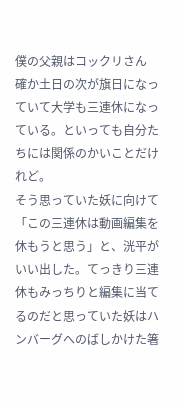僕の父親はコックリさん
確か土日の次が旗日になっていて大学も三連休になっている。といっても自分たちには関係のかいことだけれど。
そう思っていた妖に向けて「この三連休は動画編集を休もうと思う」と、洸平がいい出した。てっきり三連休もみっちりと編集に当てるのだと思っていた妖はハンバーグへのばしかけた箸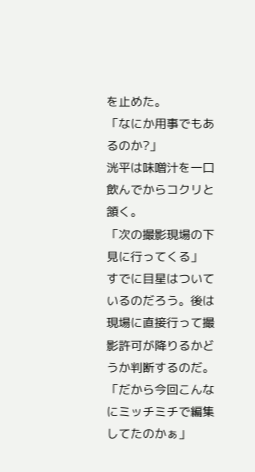を止めた。
「なにか用事でもあるのか?」
洸平は味噌汁を一口飲んでからコクリと頷く。
「次の撮影現場の下見に行ってくる」
すでに目星はついているのだろう。後は現場に直接行って撮影許可が降りるかどうか判断するのだ。
「だから今回こんなにミッチミチで編集してたのかぁ」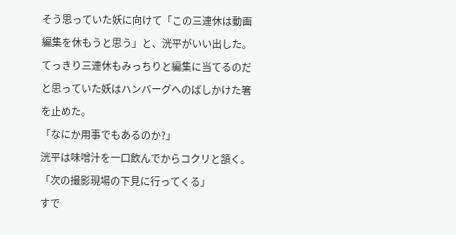そう思っていた妖に向けて「この三連休は動画編集を休もうと思う」と、洸平がいい出した。てっきり三連休もみっちりと編集に当てるのだと思っていた妖はハンバーグへのばしかけた箸を止めた。
「なにか用事でもあるのか?」
洸平は味噌汁を一口飲んでからコクリと頷く。
「次の撮影現場の下見に行ってくる」
すで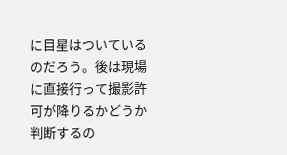に目星はついているのだろう。後は現場に直接行って撮影許可が降りるかどうか判断するの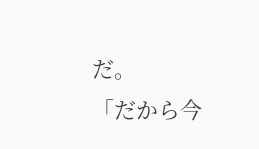だ。
「だから今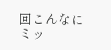回こんなにミッ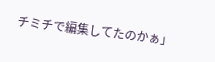チミチで編集してたのかぁ」